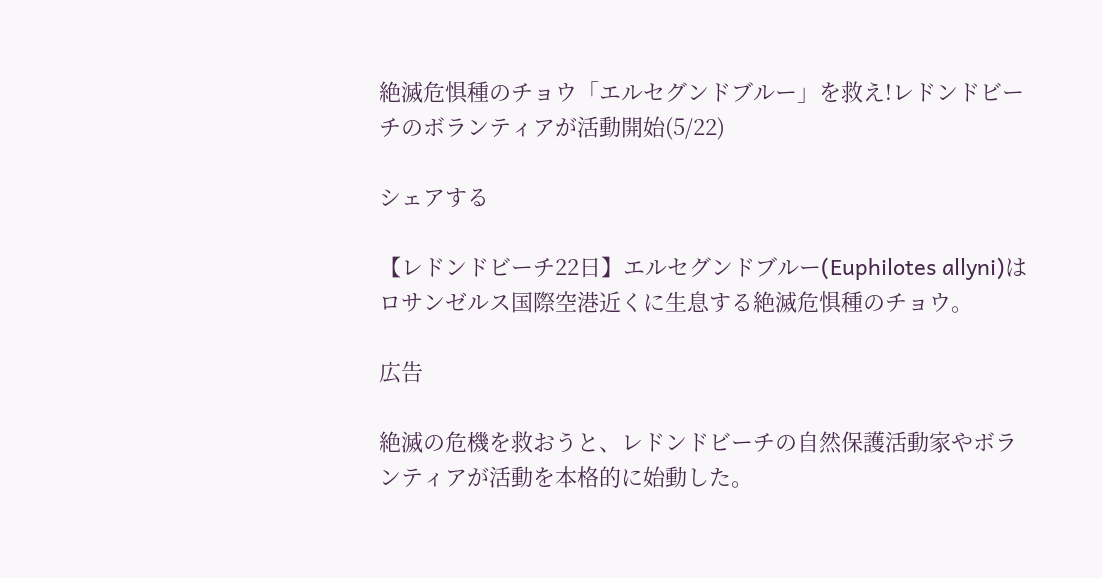絶滅危惧種のチョウ「エルセグンドブルー」を救え!レドンドビーチのボランティアが活動開始(5/22)

シェアする

【レドンドビーチ22日】エルセグンドブルー(Euphilotes allyni)はロサンゼルス国際空港近くに生息する絶滅危惧種のチョウ。

広告

絶滅の危機を救おうと、レドンドビーチの自然保護活動家やボランティアが活動を本格的に始動した。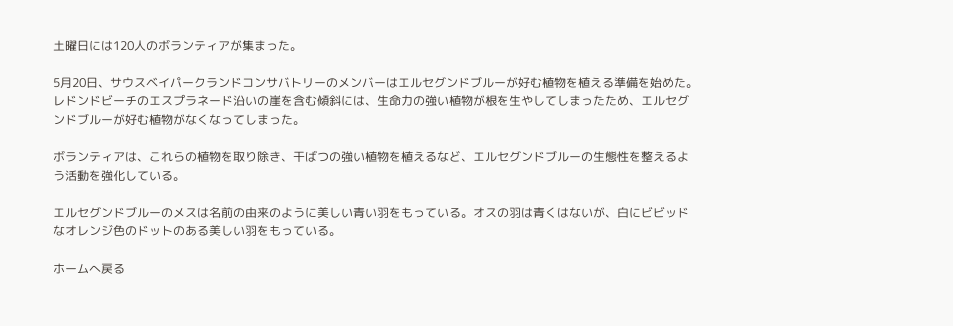土曜日には120人のボランティアが集まった。

5月20日、サウスベイパークランドコンサバトリーのメンバーはエルセグンドブルーが好む植物を植える準備を始めた。レドンドビーチのエスプラネード沿いの崖を含む傾斜には、生命力の強い植物が根を生やしてしまったため、エルセグンドブルーが好む植物がなくなってしまった。

ボランティアは、これらの植物を取り除き、干ばつの強い植物を植えるなど、エルセグンドブルーの生態性を整えるよう活動を強化している。

エルセグンドブルーのメスは名前の由来のように美しい青い羽をもっている。オスの羽は青くはないが、白にビビッドなオレンジ色のドットのある美しい羽をもっている。

ホームへ戻る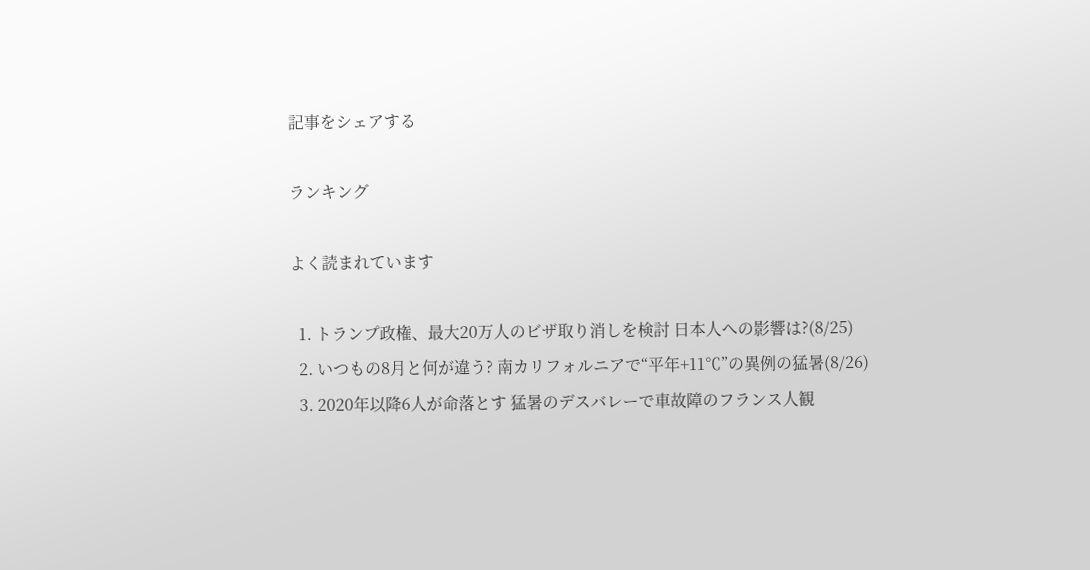記事をシェアする

ランキング

よく読まれています

  1. トランプ政権、最大20万人のビザ取り消しを検討 日本人への影響は?(8/25)
  2. いつもの8月と何が違う? 南カリフォルニアで“平年+11℃”の異例の猛暑(8/26)
  3. 2020年以降6人が命落とす 猛暑のデスバレーで車故障のフランス人観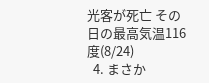光客が死亡 その日の最高気温116度(8/24)
  4. まさか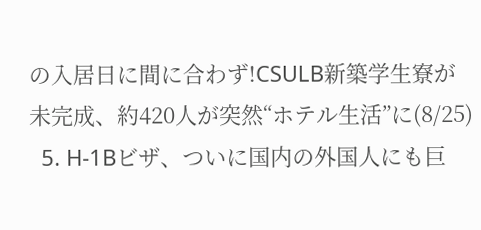の入居日に間に合わず!CSULB新築学生寮が未完成、約420人が突然“ホテル生活”に(8/25)
  5. H-1Bビザ、ついに国内の外国人にも巨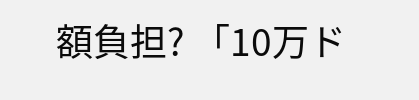額負担? 「10万ド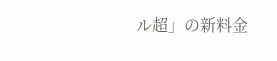ル超」の新料金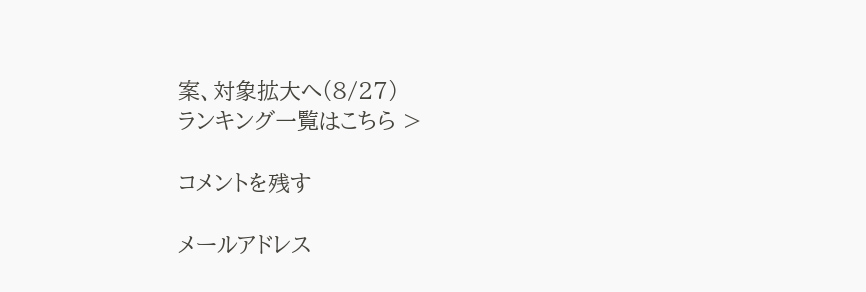案、対象拡大へ(8/27)
ランキング一覧はこちら >

コメントを残す

メールアドレス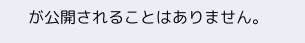が公開されることはありません。